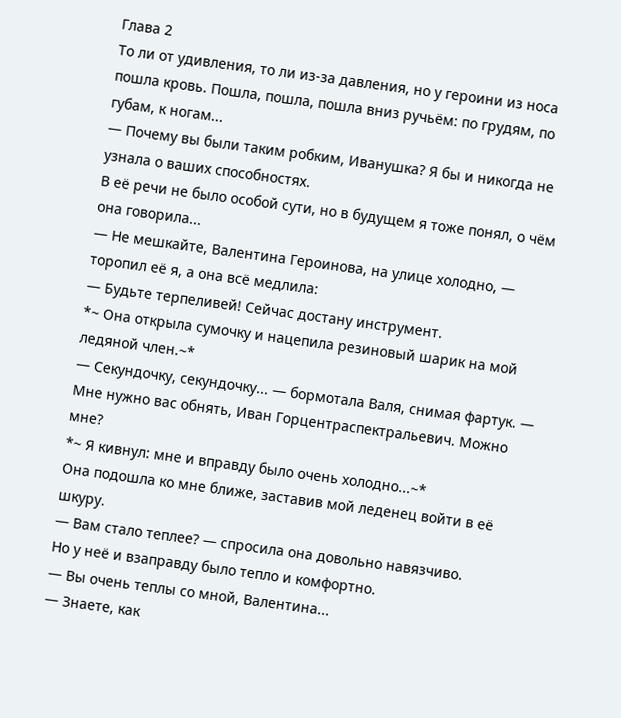Глава 2
То ли от удивления, то ли из-за давления, но у героини из носа пошла кровь. Пошла, пошла, пошла вниз ручьём: по грудям, по губам, к ногам...
— Почему вы были таким робким, Иванушка? Я бы и никогда не узнала о ваших способностях.
В её речи не было особой сути, но в будущем я тоже понял, о чём она говорила...
— Не мешкайте, Валентина Героинова, на улице холодно, — торопил её я, а она всё медлила:
— Будьте терпеливей! Сейчас достану инструмент.
*~ Она открыла сумочку и нацепила резиновый шарик на мой ледяной член.~*
— Секундочку, секундочку... — бормотала Валя, снимая фартук. — Мне нужно вас обнять, Иван Горцентраспектральевич. Можно мне?
*~ Я кивнул: мне и вправду было очень холодно...~*
Она подошла ко мне ближе, заставив мой леденец войти в её шкуру.
— Вам стало теплее? — спросила она довольно навязчиво.
Но у неё и взаправду было тепло и комфортно.
— Вы очень теплы со мной, Валентина...
— Знаете, как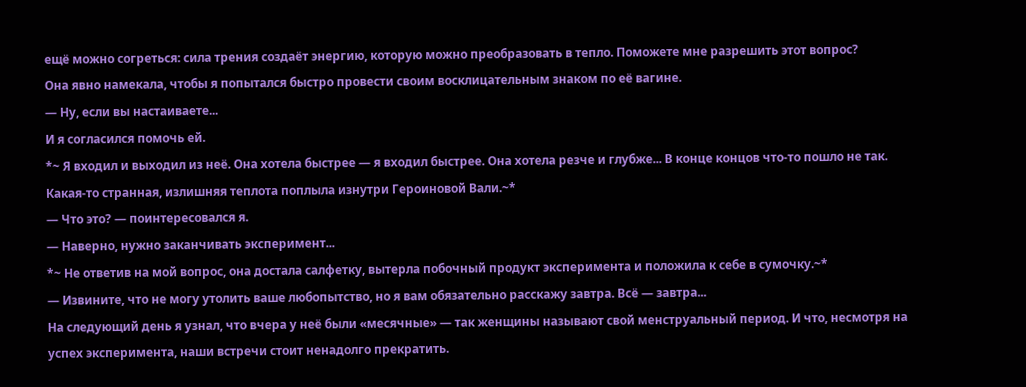ещё можно согреться: сила трения создаёт энергию, которую можно преобразовать в тепло. Поможете мне разрешить этот вопрос?
Она явно намекала, чтобы я попытался быстро провести своим восклицательным знаком по её вагине.
— Ну, если вы настаиваете...
И я согласился помочь ей.
*~ Я входил и выходил из неё. Она хотела быстрее — я входил быстрее. Она хотела резче и глубже... В конце концов что-то пошло не так. Какая-то странная, излишняя теплота поплыла изнутри Героиновой Вали.~*
— Что это? — поинтересовался я.
— Наверно, нужно заканчивать эксперимент...
*~ Не ответив на мой вопрос, она достала салфетку, вытерла побочный продукт эксперимента и положила к себе в сумочку.~*
— Извините, что не могу утолить ваше любопытство, но я вам обязательно расскажу завтра. Всё — завтра...
На следующий день я узнал, что вчера у неё были «месячные» — так женщины называют свой менструальный период. И что, несмотря на успех эксперимента, наши встречи стоит ненадолго прекратить.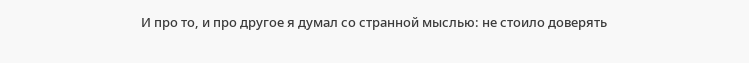И про то, и про другое я думал со странной мыслью: не стоило доверять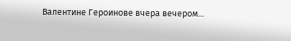Валентине Героинове вчера вечером...